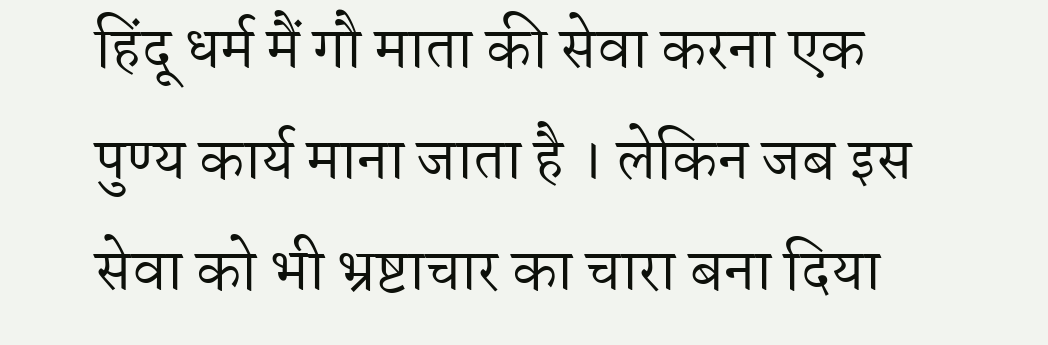हिंदू धर्म मैं गौ माता की सेवा करना एक पुण्य कार्य माना जाता है । लेकिन जब इस सेवा को भी भ्रष्टाचार का चारा बना दिया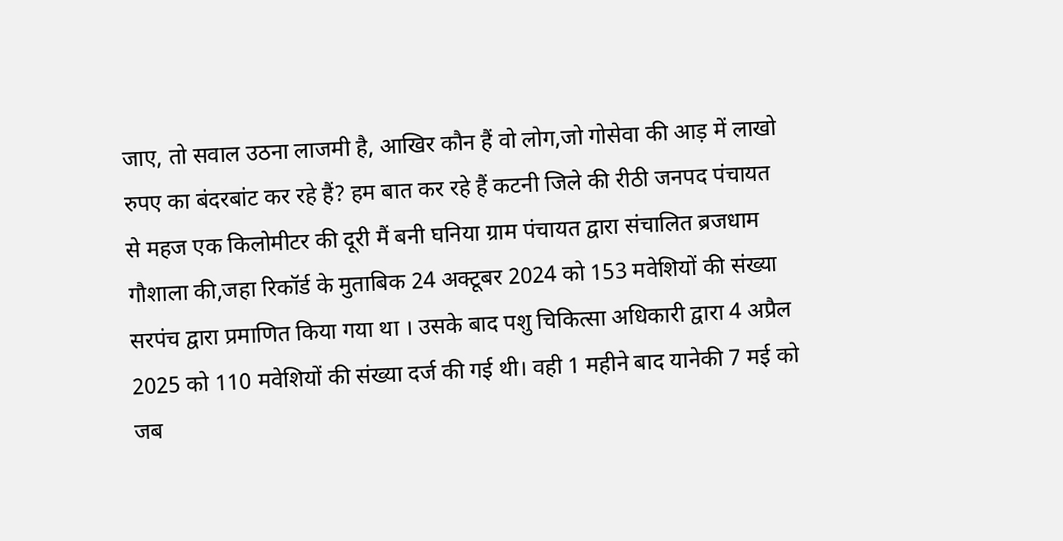जाए, तो सवाल उठना लाजमी है, आखिर कौन हैं वो लोग,जो गोसेवा की आड़ में लाखो रुपए का बंदरबांट कर रहे हैं? हम बात कर रहे हैं कटनी जिले की रीठी जनपद पंचायत
से महज एक किलोमीटर की दूरी मैं बनी घनिया ग्राम पंचायत द्वारा संचालित ब्रजधाम गौशाला की,जहा रिकॉर्ड के मुताबिक 24 अक्टूबर 2024 को 153 मवेशियों की संख्या सरपंच द्वारा प्रमाणित किया गया था । उसके बाद पशु चिकित्सा अधिकारी द्वारा 4 अप्रैल 2025 को 110 मवेशियों की संख्या दर्ज की गई थी। वही 1 महीने बाद यानेकी 7 मई को जब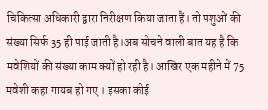चिकित्सा अधिकारी द्वारा निरीक्षण किया जाता हैं। तो पशुओं की संख्या सिर्फ 35 ही पाई जाती है।अब सोचने वाली बात यह है कि मवेशियों की संख्या काम क्यों हो रही है। आखिर एक महीने में 75 मवेशी कहा गायब हो गए । इसका कोई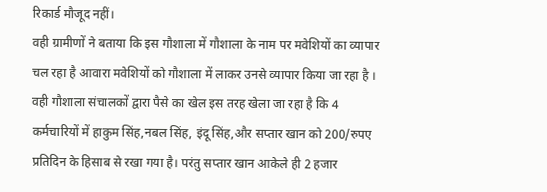रिकार्ड मौजूद नहीं।
वही ग्रामीणों ने बताया कि इस गौशाला में गौशाला के नाम पर मवेशियों का व्यापार चल रहा है आवारा मवेशियों को गौशाला में लाकर उनसे व्यापार किया जा रहा है । वही गौशाला संचालकों द्वारा पैसे का खेल इस तरह खेला जा रहा है कि 4 कर्मचारियों में हाकुम सिंह,नबल सिंह, इंदू सिंह,और सप्तार खान को 200/रुपए प्रतिदिन के हिसाब से रखा गया है। परंतु सप्तार खान आकेले ही 2 हजार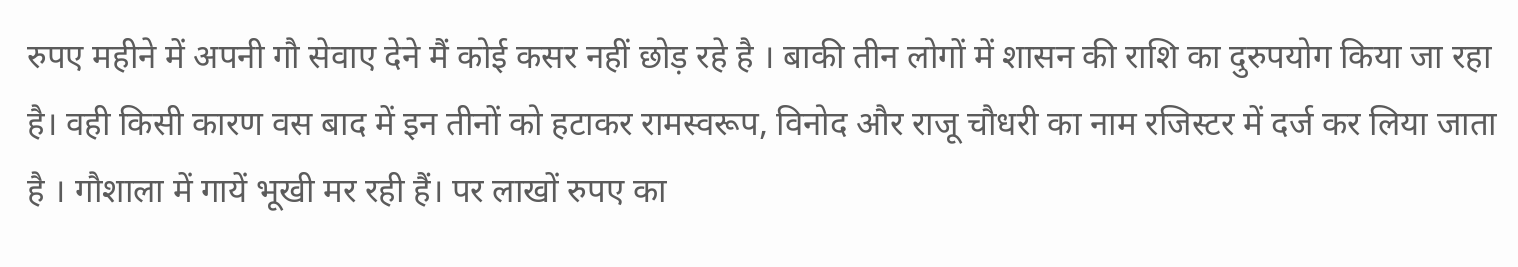रुपए महीने में अपनी गौ सेवाए देने मैं कोई कसर नहीं छोड़ रहे है । बाकी तीन लोगों में शासन की राशि का दुरुपयोग किया जा रहा है। वही किसी कारण वस बाद में इन तीनों को हटाकर रामस्वरूप, विनोद और राजू चौधरी का नाम रजिस्टर में दर्ज कर लिया जाता है । गौशाला में गायें भूखी मर रही हैं। पर लाखों रुपए का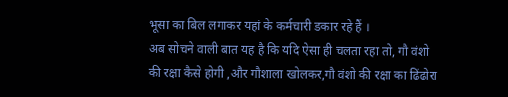भूसा का बिल लगाकर यहां के कर्मचारी डकार रहे हैं ।
अब सोचने वाली बात यह है कि यदि ऐसा ही चलता रहा तो, गौ वंशो की रक्षा कैसे होगी ,और गौशाला खोलकर,गौ वंशो की रक्षा का ढिंढोरा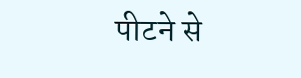पीटने से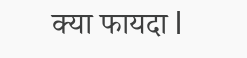क्या फायदा l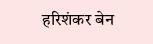हरिशंकर बेन